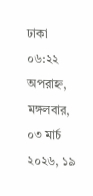ঢাকা ০৬:২২ অপরাহ্ন, মঙ্গলবার, ০৩ মার্চ ২০২৬, ১৯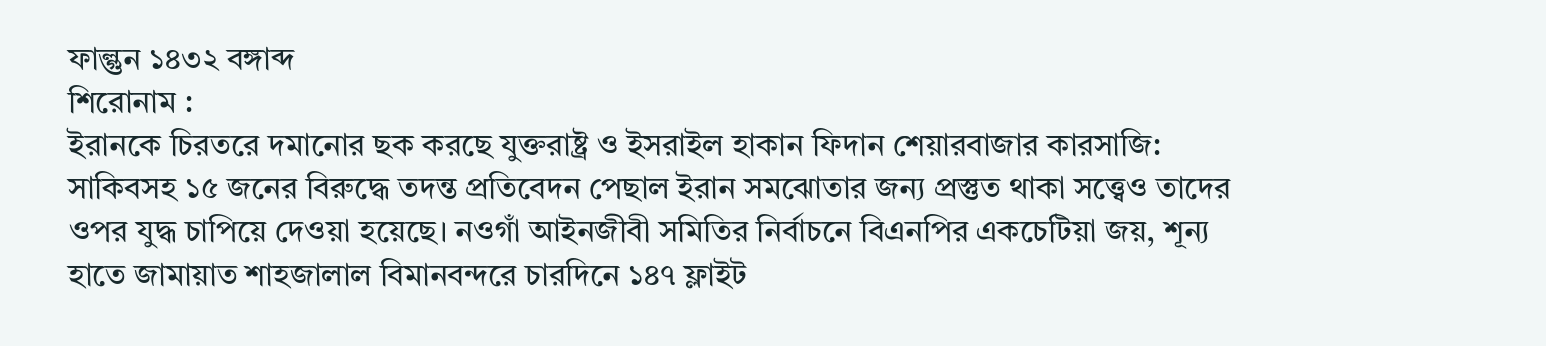ফাল্গুন ১৪৩২ বঙ্গাব্দ
শিরোনাম :
ইরানকে চিরতরে দমানোর ছক করছে যুক্তরাষ্ট্র ও ইসরাইল হাকান ফিদান শেয়ারবাজার কারসাজি: সাকিবসহ ১৫ জনের বিরুদ্ধে তদন্ত প্রতিবেদন পেছাল ইরান সমঝোতার জন্য প্রস্তুত থাকা সত্ত্বেও তাদের ওপর যুদ্ধ চাপিয়ে দেওয়া হয়েছে। নওগাঁ আইনজীবী সমিতির নির্বাচনে বিএনপির একচেটিয়া জয়, শূন্য হাতে জামায়াত শাহজালাল বিমানবন্দরে চারদিনে ১৪৭ ফ্লাইট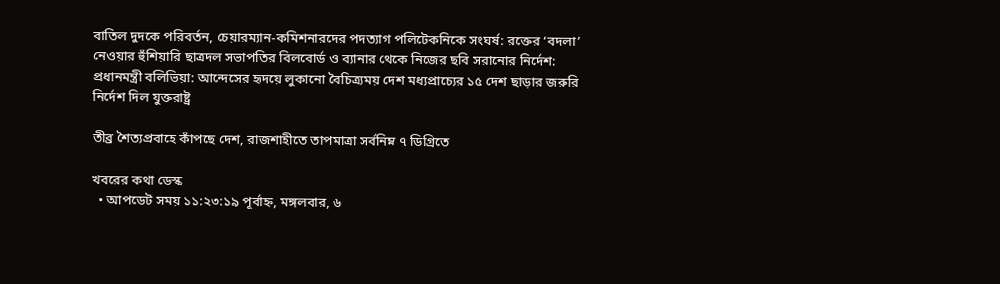বাতিল দুদকে পরিবর্তন, চেয়ারম্যান-কমিশনারদের পদত্যাগ পলিটেকনিকে সংঘর্ষ: রক্তের ‘বদলা’ নেওয়ার হুঁশিয়ারি ছাত্রদল সভাপতির বিলবোর্ড ও ব্যানার থেকে নিজের ছবি সরানোর নির্দেশ: প্রধানমন্ত্রী বলিভিয়া: আন্দেসের হৃদয়ে লুকানো বৈচিত্র্যময় দেশ মধ্যপ্রাচ্যের ১৫ দেশ ছাড়ার জরুরি নির্দেশ দিল যুক্তরাষ্ট্র

তীব্র শৈত্যপ্রবাহে কাঁপছে দেশ, রাজশাহীতে তাপমাত্রা সর্বনিম্ন ৭ ডিগ্রিতে

খবরের কথা ডেস্ক
  • আপডেট সময় ১১:২৩:১৯ পূর্বাহ্ন, মঙ্গলবার, ৬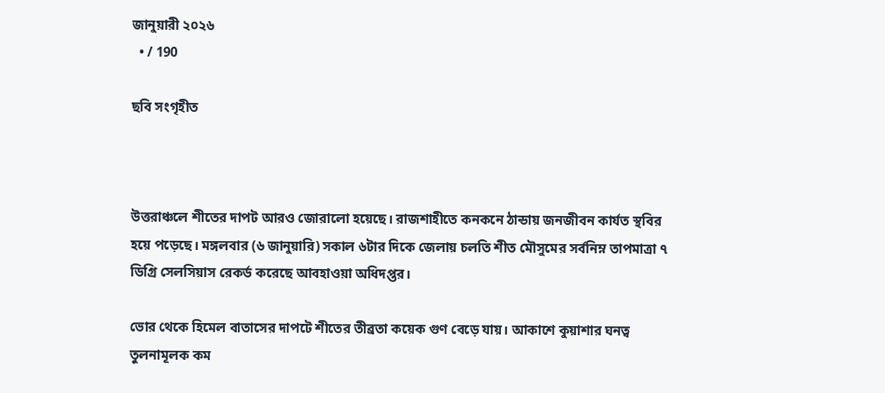জানুয়ারী ২০২৬
  • / 190

ছবি সংগৃহীত



উত্তরাঞ্চলে শীতের দাপট আরও জোরালো হয়েছে। রাজশাহীতে কনকনে ঠান্ডায় জনজীবন কার্যত স্থবির হয়ে পড়েছে। মঙ্গলবার (৬ জানুয়ারি) সকাল ৬টার দিকে জেলায় চলতি শীত মৌসুমের সর্বনিম্ন তাপমাত্রা ৭ ডিগ্রি সেলসিয়াস রেকর্ড করেছে আবহাওয়া অধিদপ্তর।

ভোর থেকে হিমেল বাতাসের দাপটে শীতের তীব্রতা কয়েক গুণ বেড়ে যায়। আকাশে কুয়াশার ঘনত্ব তুলনামূলক কম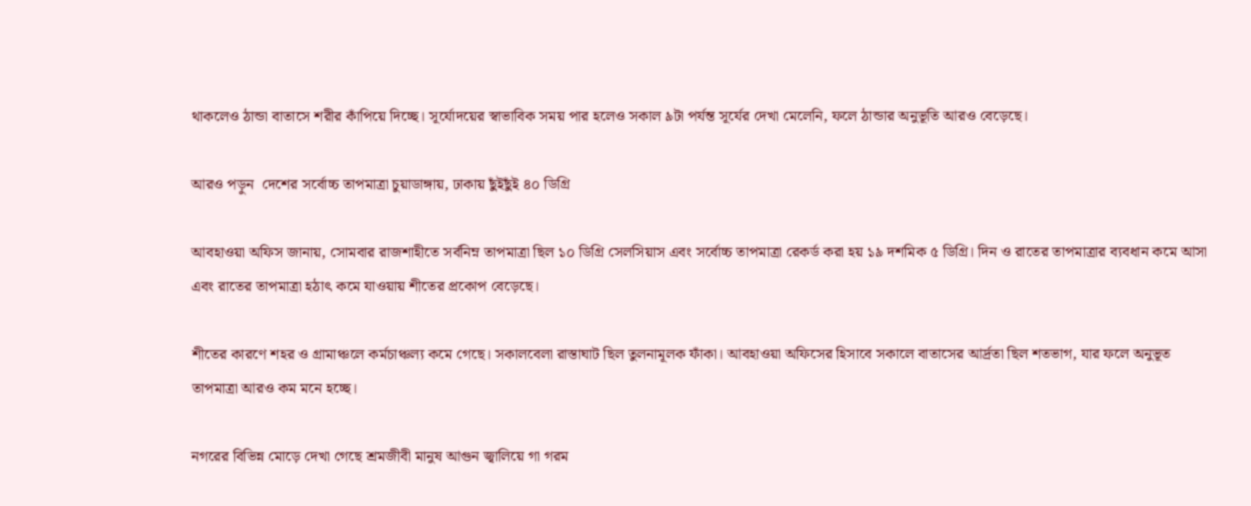থাকলেও ঠান্ডা বাতাসে শরীর কাঁপিয়ে দিচ্ছে। সূর্যোদয়ের স্বাভাবিক সময় পার হলেও সকাল ৯টা পর্যন্ত সূর্যের দেখা মেলেনি, ফলে ঠান্ডার অনুভূতি আরও বেড়েছে।

আরও পড়ুন  দেশের সর্বোচ্চ তাপমাত্রা চুয়াডাঙ্গায়, ঢাকায় ছুঁইছুঁই ৪০ ডিগ্রি

আবহাওয়া অফিস জানায়, সোমবার রাজশাহীতে সর্বনিম্ন তাপমাত্রা ছিল ১০ ডিগ্রি সেলসিয়াস এবং সর্বোচ্চ তাপমাত্রা রেকর্ড করা হয় ১৯ দশমিক ৫ ডিগ্রি। দিন ও রাতের তাপমাত্রার ব্যবধান কমে আসা এবং রাতের তাপমাত্রা হঠাৎ কমে যাওয়ায় শীতের প্রকোপ বেড়েছে।

শীতের কারণে শহর ও গ্রামাঞ্চলে কর্মচাঞ্চল্য কমে গেছে। সকালবেলা রাস্তাঘাট ছিল তুলনামূলক ফাঁকা। আবহাওয়া অফিসের হিসাবে সকালে বাতাসের আর্দ্রতা ছিল শতভাগ, যার ফলে অনুভূত তাপমাত্রা আরও কম মনে হচ্ছে।

নগরের বিভিন্ন মোড়ে দেখা গেছে শ্রমজীবী মানুষ আগুন জ্বালিয়ে গা গরম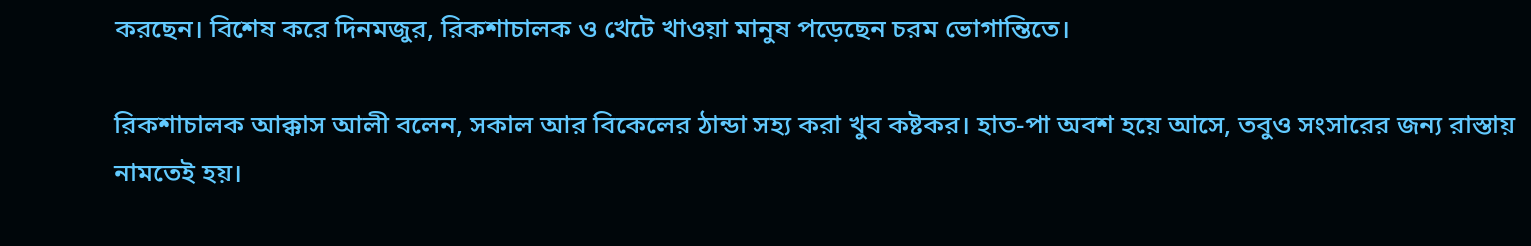করছেন। বিশেষ করে দিনমজুর, রিকশাচালক ও খেটে খাওয়া মানুষ পড়েছেন চরম ভোগান্তিতে।

রিকশাচালক আক্কাস আলী বলেন, সকাল আর বিকেলের ঠান্ডা সহ্য করা খুব কষ্টকর। হাত-পা অবশ হয়ে আসে, তবুও সংসারের জন্য রাস্তায় নামতেই হয়।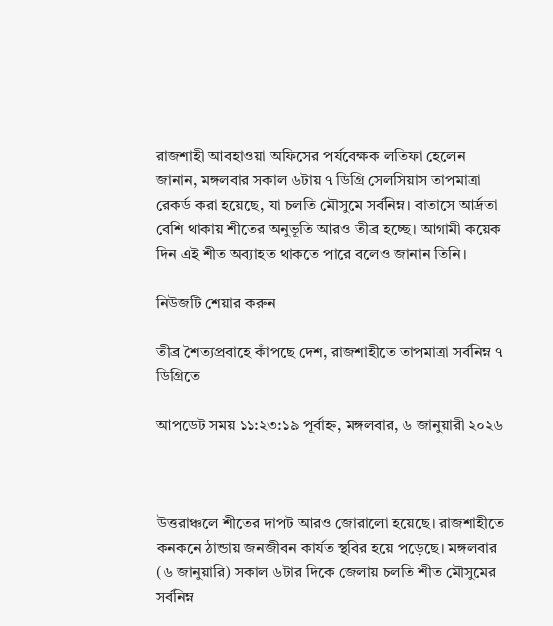রাজশাহী আবহাওয়া অফিসের পর্যবেক্ষক লতিফা হেলেন জানান, মঙ্গলবার সকাল ৬টায় ৭ ডিগ্রি সেলসিয়াস তাপমাত্রা রেকর্ড করা হয়েছে, যা চলতি মৌসুমে সর্বনিম্ন। বাতাসে আর্দ্রতা বেশি থাকায় শীতের অনুভূতি আরও তীব্র হচ্ছে। আগামী কয়েক দিন এই শীত অব্যাহত থাকতে পারে বলেও জানান তিনি।

নিউজটি শেয়ার করুন

তীব্র শৈত্যপ্রবাহে কাঁপছে দেশ, রাজশাহীতে তাপমাত্রা সর্বনিম্ন ৭ ডিগ্রিতে

আপডেট সময় ১১:২৩:১৯ পূর্বাহ্ন, মঙ্গলবার, ৬ জানুয়ারী ২০২৬



উত্তরাঞ্চলে শীতের দাপট আরও জোরালো হয়েছে। রাজশাহীতে কনকনে ঠান্ডায় জনজীবন কার্যত স্থবির হয়ে পড়েছে। মঙ্গলবার (৬ জানুয়ারি) সকাল ৬টার দিকে জেলায় চলতি শীত মৌসুমের সর্বনিম্ন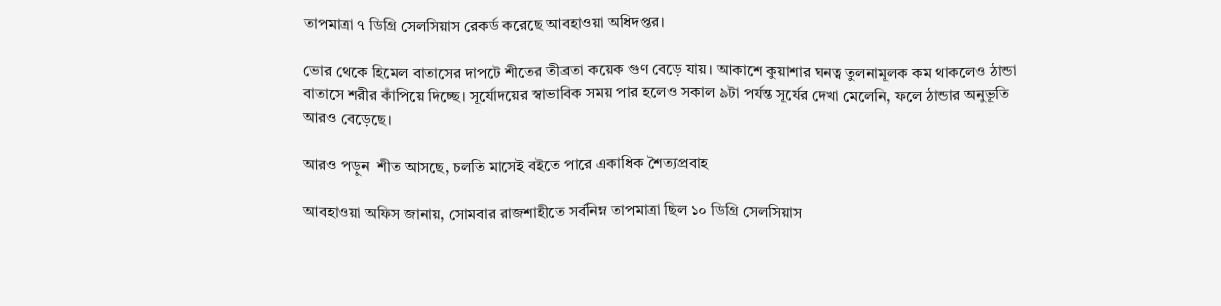তাপমাত্রা ৭ ডিগ্রি সেলসিয়াস রেকর্ড করেছে আবহাওয়া অধিদপ্তর।

ভোর থেকে হিমেল বাতাসের দাপটে শীতের তীব্রতা কয়েক গুণ বেড়ে যায়। আকাশে কুয়াশার ঘনত্ব তুলনামূলক কম থাকলেও ঠান্ডা বাতাসে শরীর কাঁপিয়ে দিচ্ছে। সূর্যোদয়ের স্বাভাবিক সময় পার হলেও সকাল ৯টা পর্যন্ত সূর্যের দেখা মেলেনি, ফলে ঠান্ডার অনুভূতি আরও বেড়েছে।

আরও পড়ুন  শীত আসছে, চলতি মাসেই বইতে পারে একাধিক শৈত্যপ্রবাহ

আবহাওয়া অফিস জানায়, সোমবার রাজশাহীতে সর্বনিম্ন তাপমাত্রা ছিল ১০ ডিগ্রি সেলসিয়াস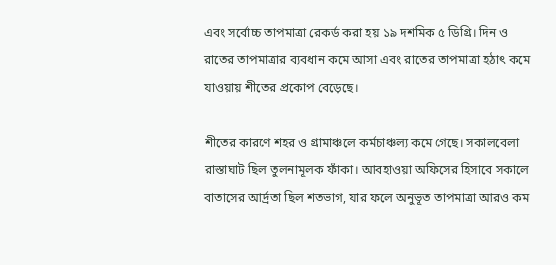এবং সর্বোচ্চ তাপমাত্রা রেকর্ড করা হয় ১৯ দশমিক ৫ ডিগ্রি। দিন ও রাতের তাপমাত্রার ব্যবধান কমে আসা এবং রাতের তাপমাত্রা হঠাৎ কমে যাওয়ায় শীতের প্রকোপ বেড়েছে।

শীতের কারণে শহর ও গ্রামাঞ্চলে কর্মচাঞ্চল্য কমে গেছে। সকালবেলা রাস্তাঘাট ছিল তুলনামূলক ফাঁকা। আবহাওয়া অফিসের হিসাবে সকালে বাতাসের আর্দ্রতা ছিল শতভাগ, যার ফলে অনুভূত তাপমাত্রা আরও কম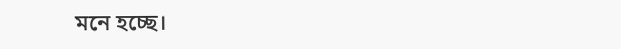মনে হচ্ছে।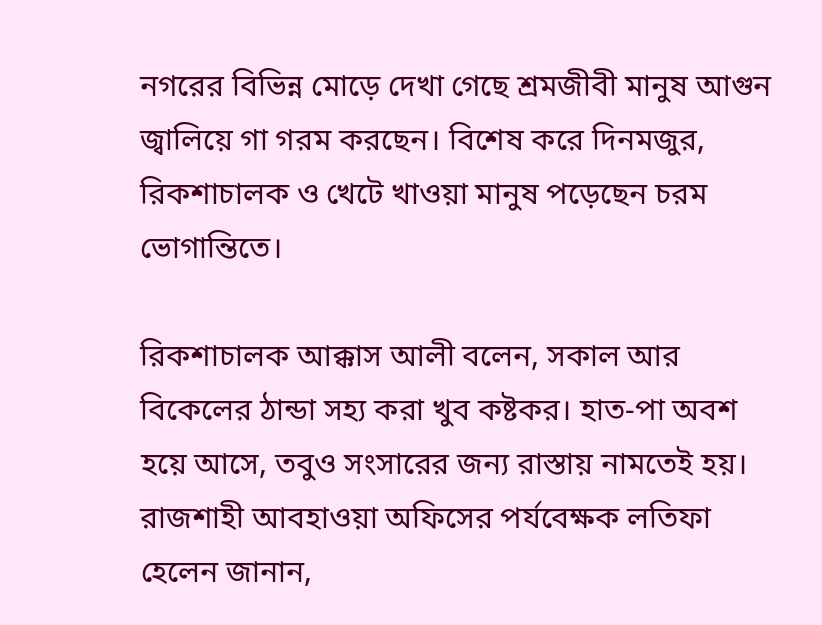নগরের বিভিন্ন মোড়ে দেখা গেছে শ্রমজীবী মানুষ আগুন জ্বালিয়ে গা গরম করছেন। বিশেষ করে দিনমজুর, রিকশাচালক ও খেটে খাওয়া মানুষ পড়েছেন চরম ভোগান্তিতে।

রিকশাচালক আক্কাস আলী বলেন, সকাল আর বিকেলের ঠান্ডা সহ্য করা খুব কষ্টকর। হাত-পা অবশ হয়ে আসে, তবুও সংসারের জন্য রাস্তায় নামতেই হয়।
রাজশাহী আবহাওয়া অফিসের পর্যবেক্ষক লতিফা হেলেন জানান,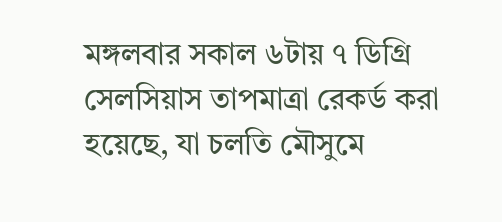মঙ্গলবার সকাল ৬টায় ৭ ডিগ্রি সেলসিয়াস তাপমাত্রা রেকর্ড করা হয়েছে, যা চলতি মৌসুমে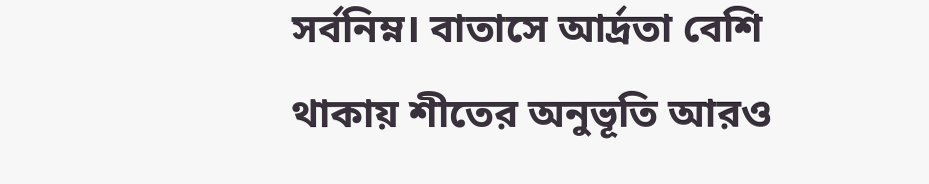সর্বনিম্ন। বাতাসে আর্দ্রতা বেশি থাকায় শীতের অনুভূতি আরও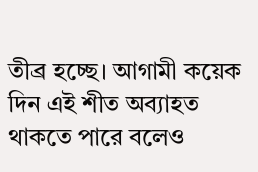তীব্র হচ্ছে। আগামী কয়েক দিন এই শীত অব্যাহত থাকতে পারে বলেও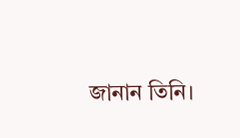জানান তিনি।